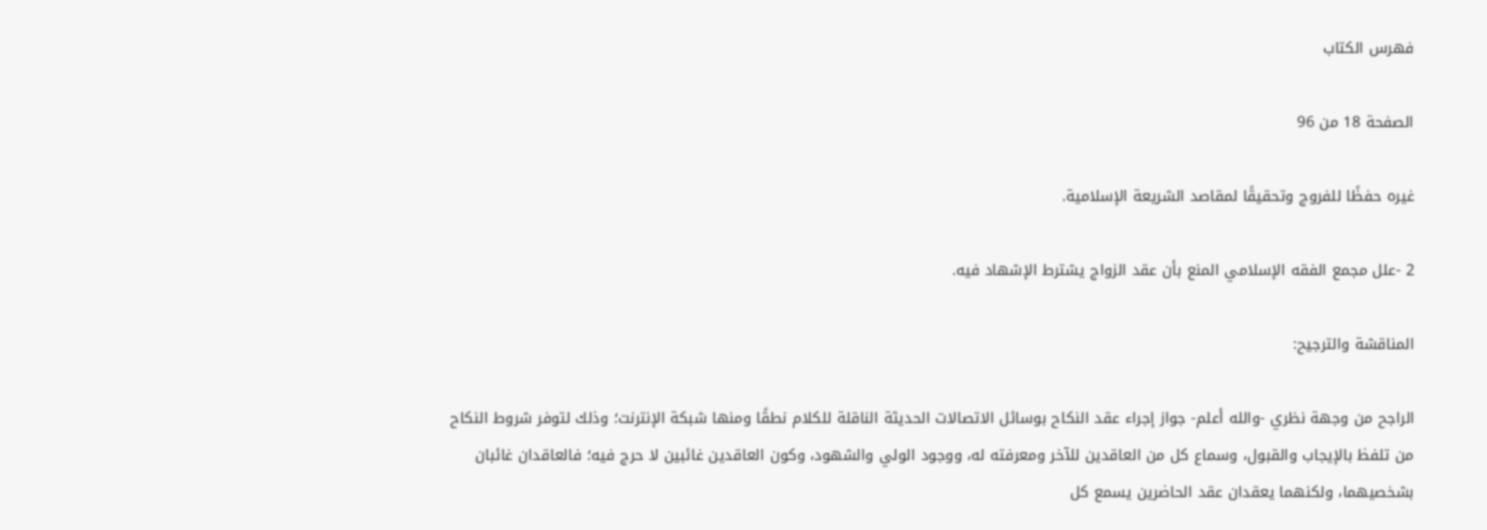فهرس الكتاب

الصفحة 18 من 96

غيره حفظًا للفروج وتحقيقًا لمقاصد الشريعة الإسلامية.

2 -علل مجمع الفقه الإسلامي المنع بأن عقد الزواج يشترط الإشهاد فيه.

المناقشة والترجيح:

الراجح من وجهة نظري -والله أعلم- جواز إجراء عقد النكاح بوسائل الاتصالات الحديثة الناقلة للكلام نطقًا ومنها شبكة الإنترنت؛ وذلك لتوفر شروط النكاح من تلفظ بالإيجاب والقبول، وسماع كل من العاقدين للآخر ومعرفته له، ووجود الولي والشهود، وكون العاقدين غائبين لا حرج فيه؛ فالعاقدان غائبان بشخصيهما، ولكنهما يعقدان عقد الحاضرين يسمع كل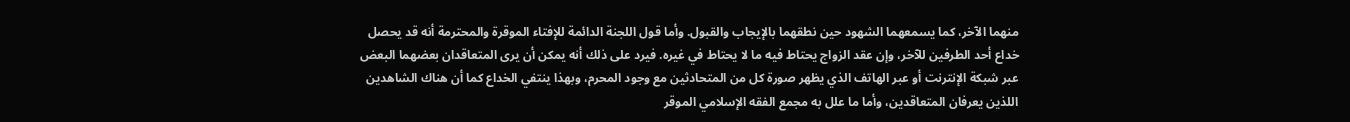منهما الآخر، كما يسمعهما الشهود حين نطقهما بالإيجاب والقبول. وأما قول اللجنة الدائمة للإفتاء الموقرة والمحترمة أنه قد يحصل خداع أحد الطرفين للآخر، وإن عقد الزواج يحتاط فيه ما لا يحتاط في غيره. فيرد على ذلك أنه يمكن أن يرى المتعاقدان بعضهما البعض عبر شبكة الإنترنت أو عبر الهاتف الذي يظهر صورة كل من المتحادثين مع وجود المحرم، وبهذا ينتفي الخداع كما أن هناك الشاهدين اللذين يعرفان المتعاقدين، وأما ما علل به مجمع الفقه الإسلامي الموقر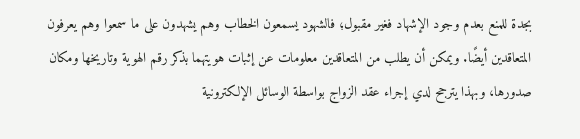بجدة للمنع بعدم وجود الإشهاد فغير مقبول؛ فالشهود يسمعون الخطاب وهم يشهدون على ما سمعوا وهم يعرفون المتعاقدين أيضًا. ويمكن أن يطلب من المتعاقدين معلومات عن إثبات هويتهما بذكر رقم الهوية وتاريخها ومكان صدورها، وبهذا يترجح لدي إجراء عقد الزواج بواسطة الوسائل الإلكترونية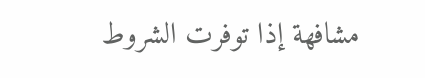مشافهة إذا توفرت الشروط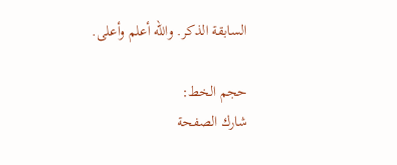السابقة الذكر. والله أعلم وأعلى.

حجم الخط:
شارك الصفحة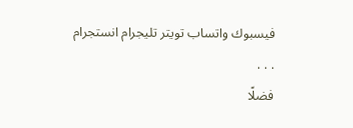فيسبوك واتساب تويتر تليجرام انستجرام
. . .
فضلًا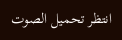انتظر تحميل الصوت